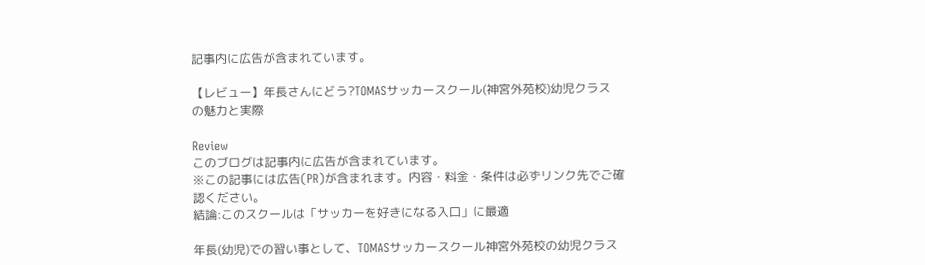記事内に広告が含まれています。

【レビュー】年長さんにどう?TOMASサッカースクール(神宮外苑校)幼児クラス
の魅力と実際

Review
このブログは記事内に広告が含まれています。
※この記事には広告(PR)が含まれます。内容・料金・条件は必ずリンク先でご確認ください。
結論:このスクールは「サッカーを好きになる入口」に最適

年長(幼児)での習い事として、TOMASサッカースクール神宮外苑校の幼児クラス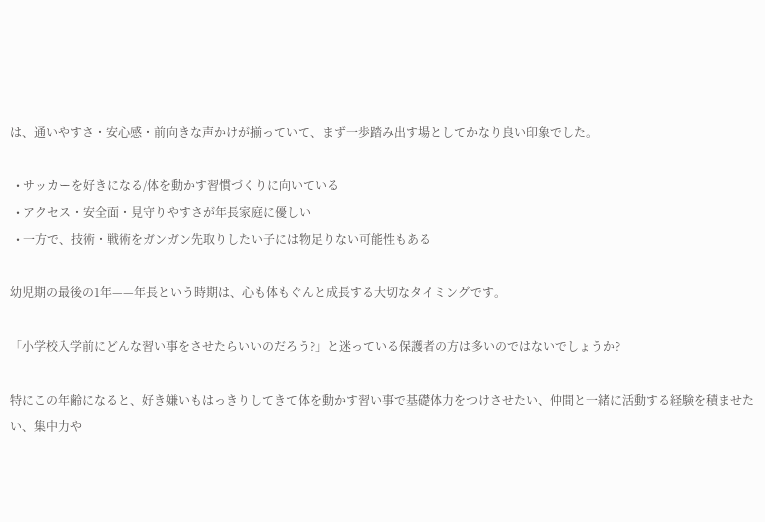は、通いやすさ・安心感・前向きな声かけが揃っていて、まず一歩踏み出す場としてかなり良い印象でした。

  • サッカーを好きになる/体を動かす習慣づくりに向いている
  • アクセス・安全面・見守りやすさが年長家庭に優しい
  • 一方で、技術・戦術をガンガン先取りしたい子には物足りない可能性もある

幼児期の最後の1年——年長という時期は、心も体もぐんと成長する大切なタイミングです。

「小学校入学前にどんな習い事をさせたらいいのだろう?」と迷っている保護者の方は多いのではないでしょうか?

特にこの年齢になると、好き嫌いもはっきりしてきて体を動かす習い事で基礎体力をつけさせたい、仲間と一緒に活動する経験を積ませたい、集中力や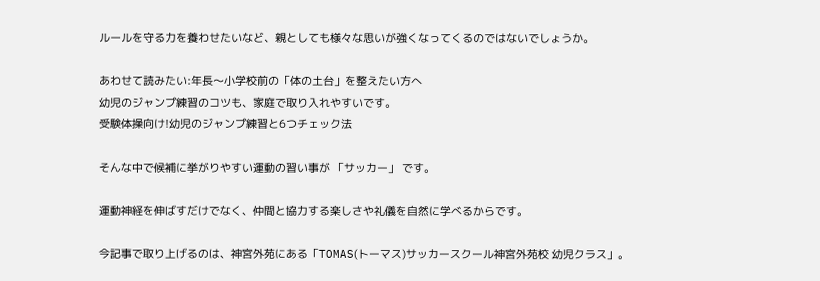ルールを守る力を養わせたいなど、親としても様々な思いが強くなってくるのではないでしょうか。

あわせて読みたい:年長〜小学校前の「体の土台」を整えたい方へ
幼児のジャンプ練習のコツも、家庭で取り入れやすいです。
受験体操向け!幼児のジャンプ練習と6つチェック法

そんな中で候補に挙がりやすい運動の習い事が 「サッカー」 です。

運動神経を伸ばすだけでなく、仲間と協力する楽しさや礼儀を自然に学べるからです。

今記事で取り上げるのは、神宮外苑にある「TOMAS(トーマス)サッカースクール神宮外苑校 幼児クラス」。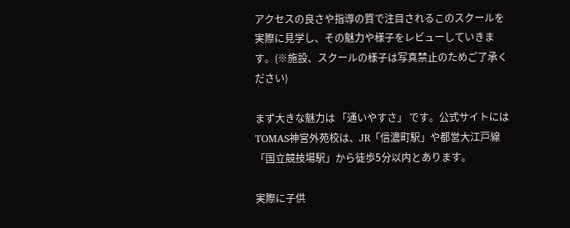アクセスの良さや指導の質で注目されるこのスクールを実際に見学し、その魅力や様子をレビューしていきます。(※施設、スクールの様子は写真禁止のためご了承ください)

まず大きな魅力は 「通いやすさ」 です。公式サイトにはTOMAS神宮外苑校は、JR「信濃町駅」や都営大江戸線「国立競技場駅」から徒歩5分以内とあります。

実際に子供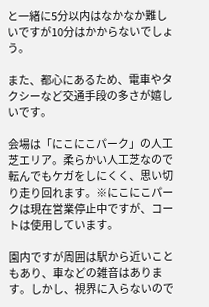と一緒に5分以内はなかなか難しいですが10分はかからないでしょう。

また、都心にあるため、電車やタクシーなど交通手段の多さが嬉しいです。

会場は「にこにこパーク」の人工芝エリア。柔らかい人工芝なので転んでもケガをしにくく、思い切り走り回れます。※にこにこパークは現在営業停止中ですが、コートは使用しています。

園内ですが周囲は駅から近いこともあり、車などの雑音はあります。しかし、視界に入らないので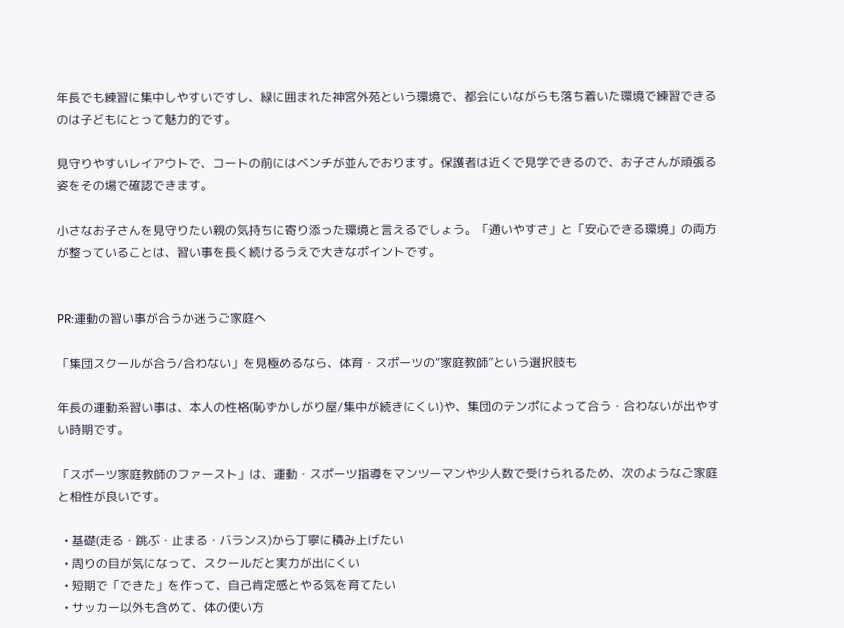年長でも練習に集中しやすいですし、緑に囲まれた神宮外苑という環境で、都会にいながらも落ち着いた環境で練習できるのは子どもにとって魅力的です。

見守りやすいレイアウトで、コートの前にはベンチが並んでおります。保護者は近くで見学できるので、お子さんが頑張る姿をその場で確認できます。

小さなお子さんを見守りたい親の気持ちに寄り添った環境と言えるでしょう。「通いやすさ」と「安心できる環境」の両方が整っていることは、習い事を長く続けるうえで大きなポイントです。


PR:運動の習い事が合うか迷うご家庭へ

「集団スクールが合う/合わない」を見極めるなら、体育・スポーツの“家庭教師”という選択肢も

年長の運動系習い事は、本人の性格(恥ずかしがり屋/集中が続きにくい)や、集団のテンポによって合う・合わないが出やすい時期です。

「スポーツ家庭教師のファースト」は、運動・スポーツ指導をマンツーマンや少人数で受けられるため、次のようなご家庭と相性が良いです。

  • 基礎(走る・跳ぶ・止まる・バランス)から丁寧に積み上げたい
  • 周りの目が気になって、スクールだと実力が出にくい
  • 短期で「できた」を作って、自己肯定感とやる気を育てたい
  • サッカー以外も含めて、体の使い方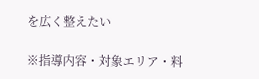を広く整えたい

※指導内容・対象エリア・料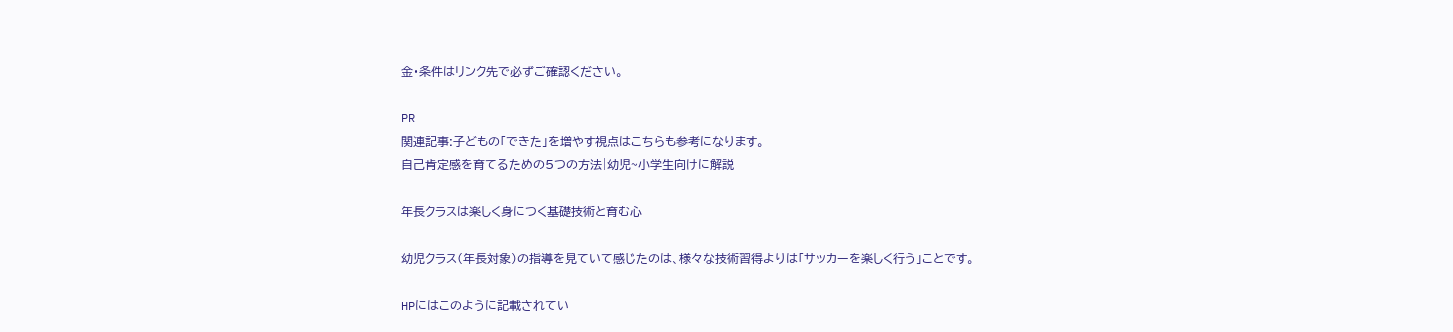金・条件はリンク先で必ずご確認ください。

PR
関連記事:子どもの「できた」を増やす視点はこちらも参考になります。
自己肯定感を育てるための5つの方法|幼児~小学生向けに解説

年長クラスは楽しく身につく基礎技術と育む心

幼児クラス(年長対象)の指導を見ていて感じたのは、様々な技術習得よりは「サッカーを楽しく行う」ことです。

HPにはこのように記載されてい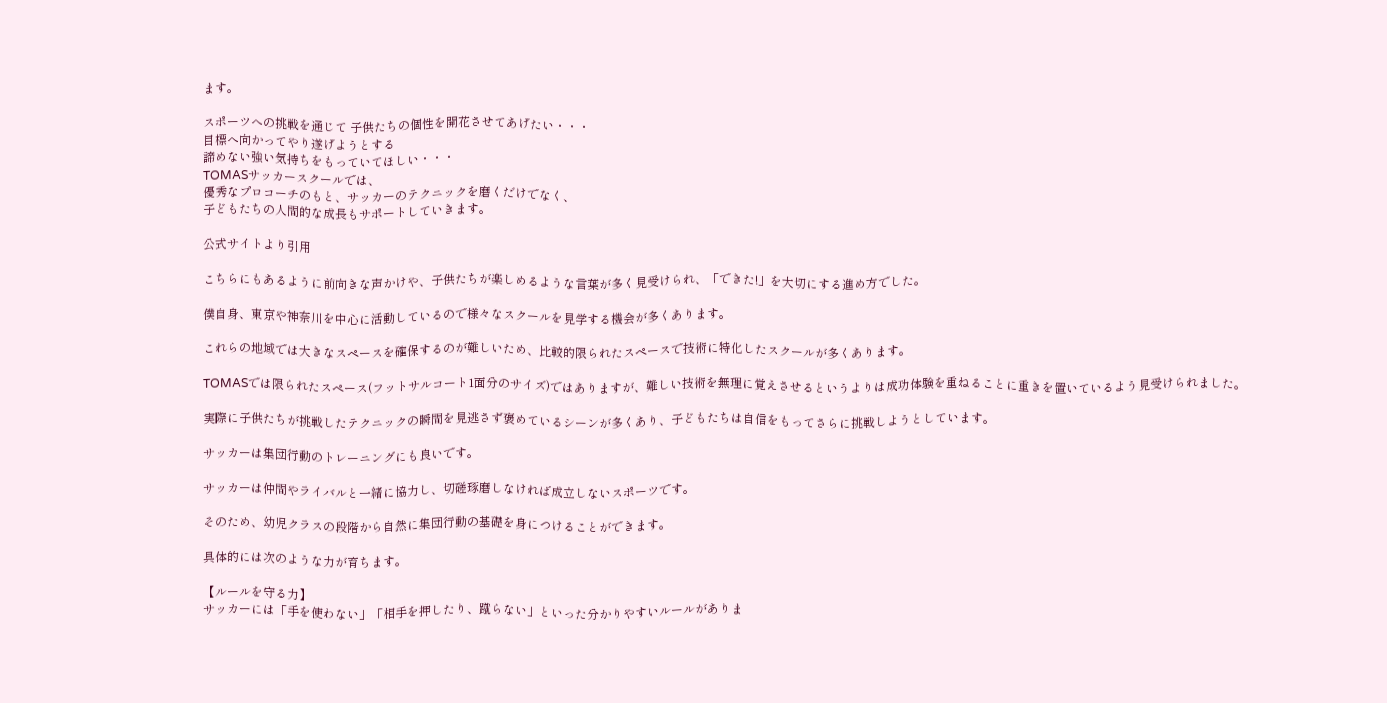ます。

スポーツへの挑戦を通じて 子供たちの個性を開花させてあげたい・・・
目標へ向かってやり遂げようとする
諦めない強い気持ちをもっていてほしい・・・
TOMASサッカースクールでは、
優秀なプロコーチのもと、サッカーのテクニックを磨くだけでなく、
子どもたちの人間的な成長もサポートしていきます。

公式サイトより引用

こちらにもあるように前向きな声かけや、子供たちが楽しめるような言葉が多く見受けられ、「できた!」を大切にする進め方でした。

僕自身、東京や神奈川を中心に活動しているので様々なスクールを見学する機会が多くあります。

これらの地域では大きなスペースを確保するのが難しいため、比較的限られたスペースで技術に特化したスクールが多くあります。

TOMASでは限られたスペース(フットサルコート1面分のサイズ)ではありますが、難しい技術を無理に覚えさせるというよりは成功体験を重ねることに重きを置いているよう見受けられました。

実際に子供たちが挑戦したテクニックの瞬間を見逃さず褒めているシーンが多くあり、子どもたちは自信をもってさらに挑戦しようとしています。

サッカーは集団行動のトレーニングにも良いです。

サッカーは仲間やライバルと一緒に協力し、切磋琢磨しなければ成立しないスポーツです。

そのため、幼児クラスの段階から自然に集団行動の基礎を身につけることができます。

具体的には次のような力が育ちます。

【ルールを守る力】
サッカーには「手を使わない」「相手を押したり、蹴らない」といった分かりやすいルールがありま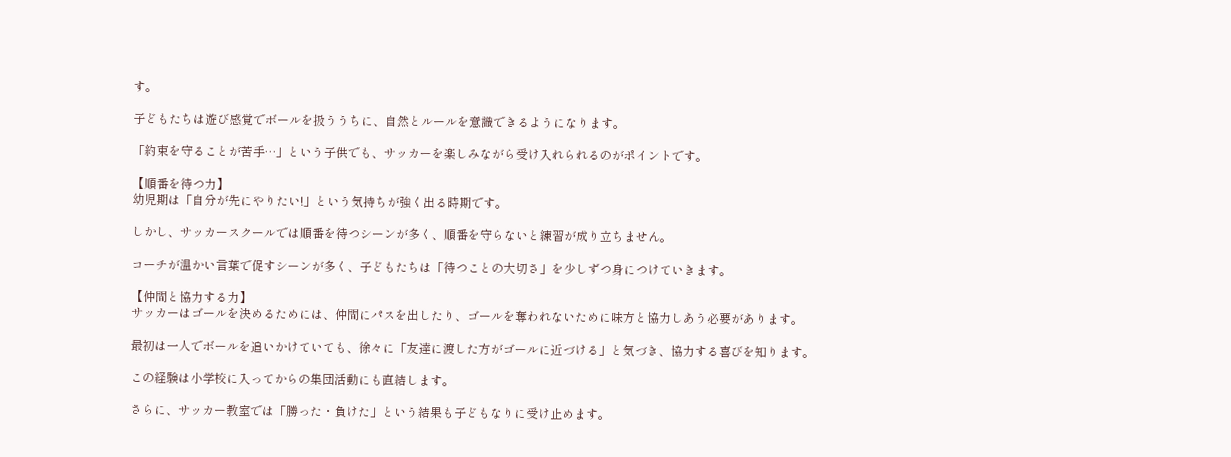す。

子どもたちは遊び感覚でボールを扱ううちに、自然とルールを意識できるようになります。

「約束を守ることが苦手…」という子供でも、サッカーを楽しみながら受け入れられるのがポイントです。

【順番を待つ力】
幼児期は「自分が先にやりたい!」という気持ちが強く出る時期です。

しかし、サッカースクールでは順番を待つシーンが多く、順番を守らないと練習が成り立ちません。

コーチが温かい言葉で促すシーンが多く、子どもたちは「待つことの大切さ」を少しずつ身につけていきます。

【仲間と協力する力】
サッカーはゴールを決めるためには、仲間にパスを出したり、ゴールを奪われないために味方と協力しあう必要があります。

最初は一人でボールを追いかけていても、徐々に「友達に渡した方がゴールに近づける」と気づき、協力する喜びを知ります。

この経験は小学校に入ってからの集団活動にも直結します。

さらに、サッカー教室では「勝った・負けた」という結果も子どもなりに受け止めます。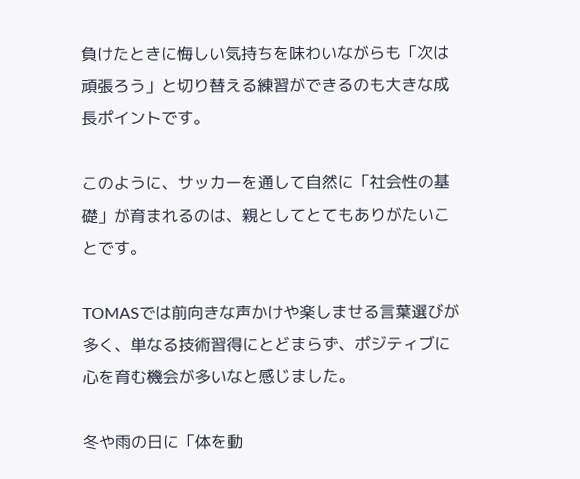負けたときに悔しい気持ちを味わいながらも「次は頑張ろう」と切り替える練習ができるのも大きな成長ポイントです。

このように、サッカーを通して自然に「社会性の基礎」が育まれるのは、親としてとてもありがたいことです。

TOMASでは前向きな声かけや楽しませる言葉選びが多く、単なる技術習得にとどまらず、ポジティブに心を育む機会が多いなと感じました。

冬や雨の日に「体を動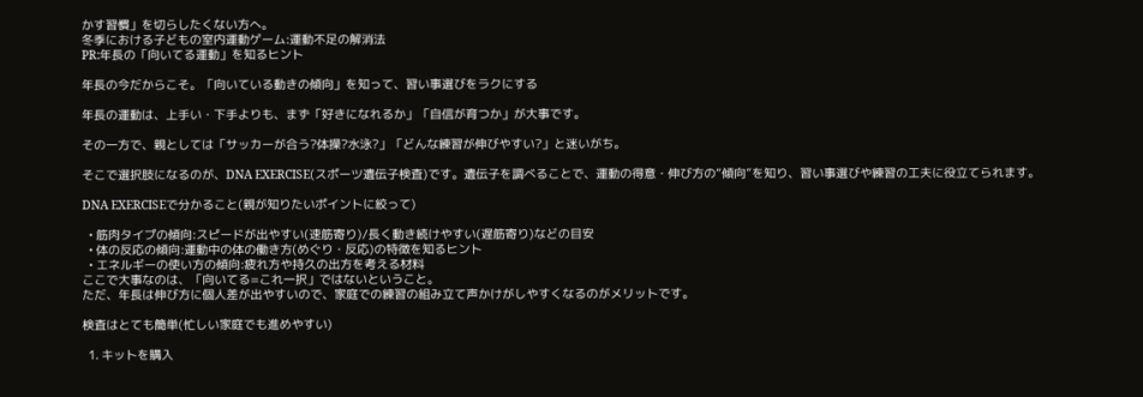かす習慣」を切らしたくない方へ。
冬季における子どもの室内運動ゲーム:運動不足の解消法
PR:年長の「向いてる運動」を知るヒント

年長の今だからこそ。「向いている動きの傾向」を知って、習い事選びをラクにする

年長の運動は、上手い・下手よりも、まず「好きになれるか」「自信が育つか」が大事です。

その一方で、親としては「サッカーが合う?体操?水泳?」「どんな練習が伸びやすい?」と迷いがち。

そこで選択肢になるのが、DNA EXERCISE(スポーツ遺伝子検査)です。遺伝子を調べることで、運動の得意・伸び方の“傾向”を知り、習い事選びや練習の工夫に役立てられます。

DNA EXERCISEで分かること(親が知りたいポイントに絞って)

  • 筋肉タイプの傾向:スピードが出やすい(速筋寄り)/長く動き続けやすい(遅筋寄り)などの目安
  • 体の反応の傾向:運動中の体の働き方(めぐり・反応)の特徴を知るヒント
  • エネルギーの使い方の傾向:疲れ方や持久の出方を考える材料
ここで大事なのは、「向いてる=これ一択」ではないということ。
ただ、年長は伸び方に個人差が出やすいので、家庭での練習の組み立て声かけがしやすくなるのがメリットです。

検査はとても簡単(忙しい家庭でも進めやすい)

  1. キットを購入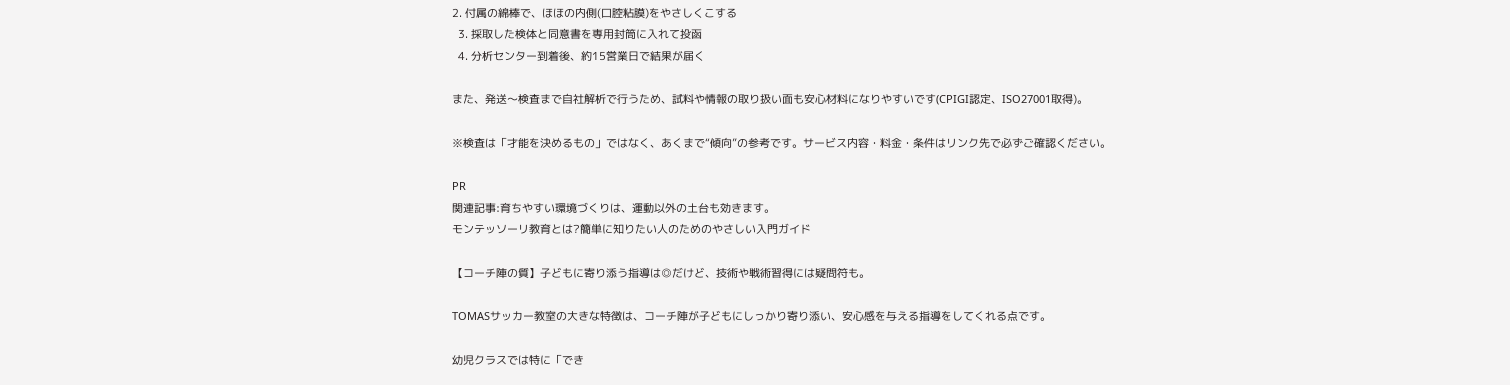2. 付属の綿棒で、ほほの内側(口腔粘膜)をやさしくこする
  3. 採取した検体と同意書を専用封筒に入れて投函
  4. 分析センター到着後、約15営業日で結果が届く

また、発送〜検査まで自社解析で行うため、試料や情報の取り扱い面も安心材料になりやすいです(CPIGI認定、ISO27001取得)。

※検査は「才能を決めるもの」ではなく、あくまで“傾向”の参考です。サービス内容・料金・条件はリンク先で必ずご確認ください。

PR
関連記事:育ちやすい環境づくりは、運動以外の土台も効きます。
モンテッソーリ教育とは?簡単に知りたい人のためのやさしい入門ガイド

【コーチ陣の質】子どもに寄り添う指導は◎だけど、技術や戦術習得には疑問符も。

TOMASサッカー教室の大きな特徴は、コーチ陣が子どもにしっかり寄り添い、安心感を与える指導をしてくれる点です。

幼児クラスでは特に「でき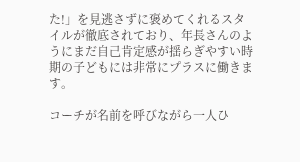た!」を見逃さずに褒めてくれるスタイルが徹底されており、年長さんのようにまだ自己肯定感が揺らぎやすい時期の子どもには非常にプラスに働きます。

コーチが名前を呼びながら一人ひ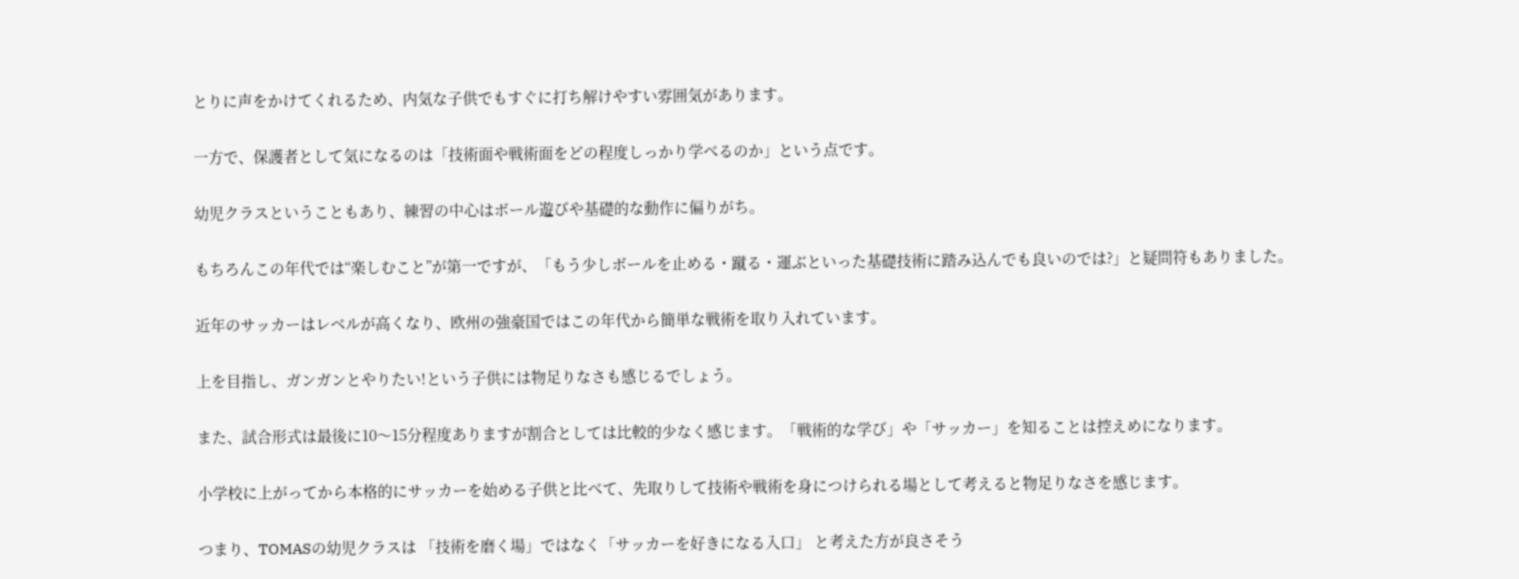とりに声をかけてくれるため、内気な子供でもすぐに打ち解けやすい雰囲気があります。

一方で、保護者として気になるのは「技術面や戦術面をどの程度しっかり学べるのか」という点です。

幼児クラスということもあり、練習の中心はボール遊びや基礎的な動作に偏りがち。

もちろんこの年代では“楽しむこと”が第一ですが、「もう少しボールを止める・蹴る・運ぶといった基礎技術に踏み込んでも良いのでは?」と疑問符もありました。

近年のサッカーはレベルが高くなり、欧州の強豪国ではこの年代から簡単な戦術を取り入れています。

上を目指し、ガンガンとやりたい!という子供には物足りなさも感じるでしょう。

また、試合形式は最後に10〜15分程度ありますが割合としては比較的少なく感じます。「戦術的な学び」や「サッカー」を知ることは控えめになります。

小学校に上がってから本格的にサッカーを始める子供と比べて、先取りして技術や戦術を身につけられる場として考えると物足りなさを感じます。

つまり、TOMASの幼児クラスは 「技術を磨く場」ではなく「サッカーを好きになる入口」 と考えた方が良さそう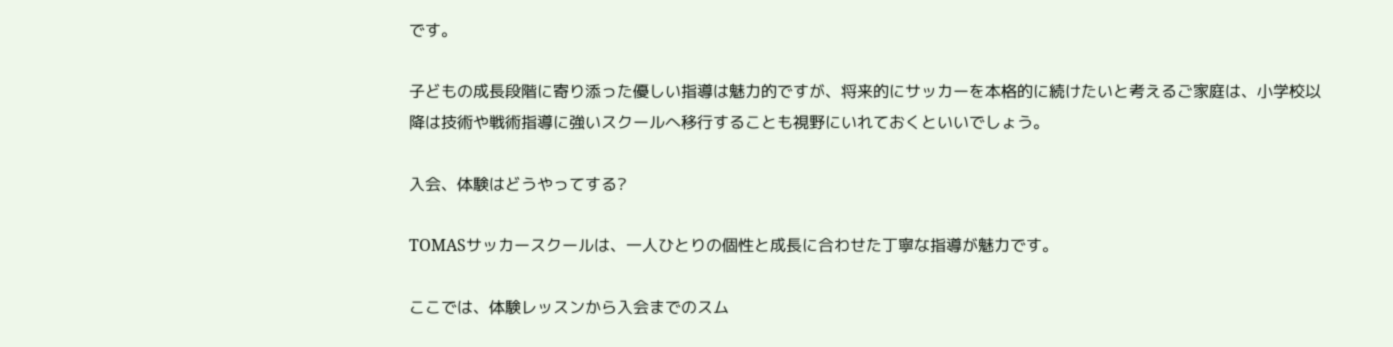です。

子どもの成長段階に寄り添った優しい指導は魅力的ですが、将来的にサッカーを本格的に続けたいと考えるご家庭は、小学校以降は技術や戦術指導に強いスクールへ移行することも視野にいれておくといいでしょう。

入会、体験はどうやってする?

TOMASサッカースクールは、一人ひとりの個性と成長に合わせた丁寧な指導が魅力です。

ここでは、体験レッスンから入会までのスム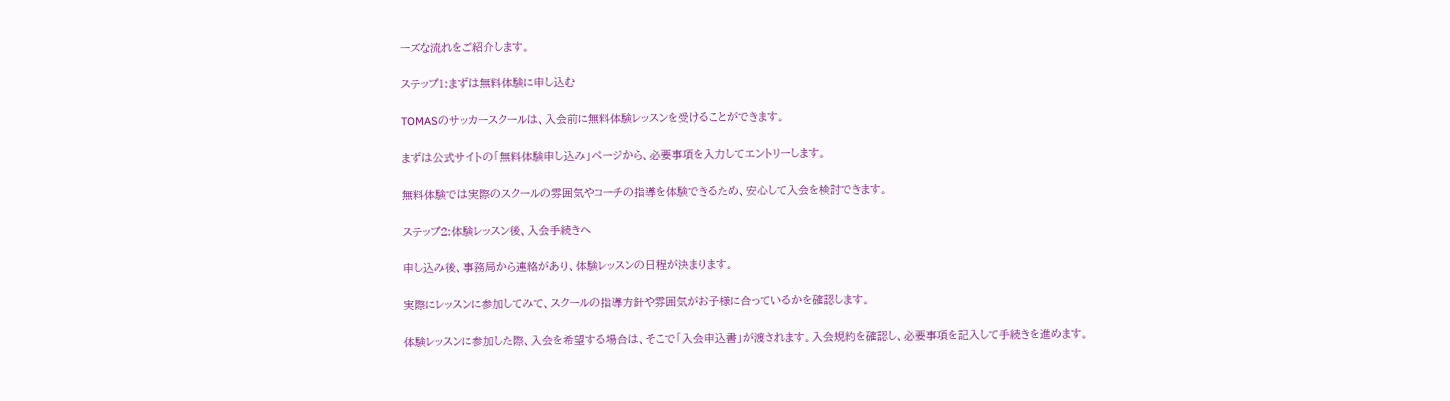ーズな流れをご紹介します。

ステップ1:まずは無料体験に申し込む

TOMASのサッカースクールは、入会前に無料体験レッスンを受けることができます。

まずは公式サイトの「無料体験申し込み」ページから、必要事項を入力してエントリーします。

無料体験では実際のスクールの雰囲気やコーチの指導を体験できるため、安心して入会を検討できます。

ステップ2:体験レッスン後、入会手続きへ

申し込み後、事務局から連絡があり、体験レッスンの日程が決まります。

実際にレッスンに参加してみて、スクールの指導方針や雰囲気がお子様に合っているかを確認します。

体験レッスンに参加した際、入会を希望する場合は、そこで「入会申込書」が渡されます。入会規約を確認し、必要事項を記入して手続きを進めます。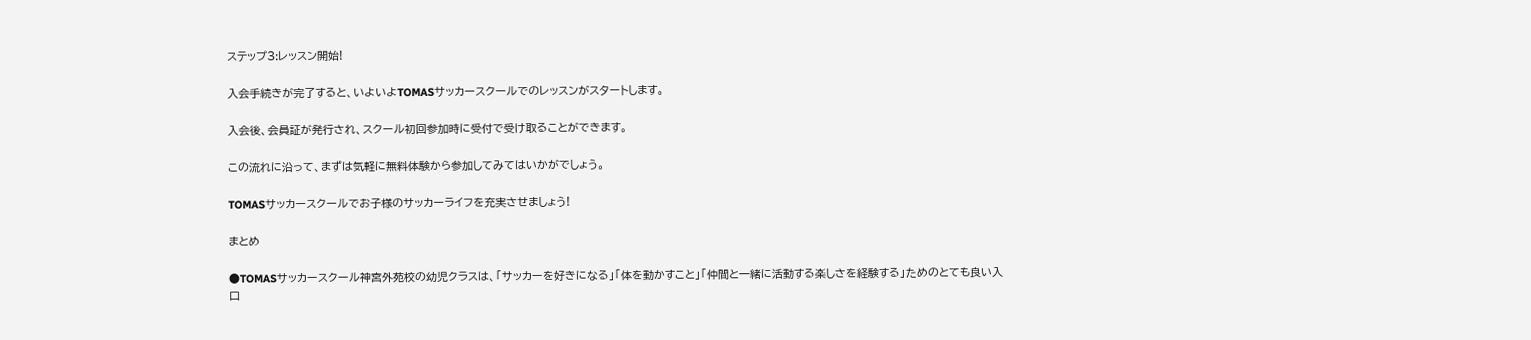ステップ3:レッスン開始!

入会手続きが完了すると、いよいよTOMASサッカースクールでのレッスンがスタートします。

入会後、会員証が発行され、スクール初回参加時に受付で受け取ることができます。

この流れに沿って、まずは気軽に無料体験から参加してみてはいかがでしょう。

TOMASサッカースクールでお子様のサッカーライフを充実させましょう!

まとめ

●TOMASサッカースクール神宮外苑校の幼児クラスは、「サッカーを好きになる」「体を動かすこと」「仲間と一緒に活動する楽しさを経験する」ためのとても良い入口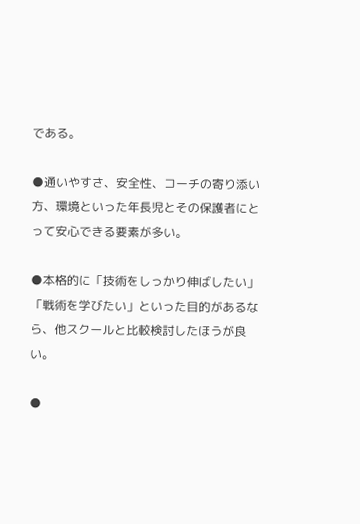である。

●通いやすさ、安全性、コーチの寄り添い方、環境といった年長児とその保護者にとって安心できる要素が多い。

●本格的に「技術をしっかり伸ばしたい」「戦術を学びたい」といった目的があるなら、他スクールと比較検討したほうが良い。

●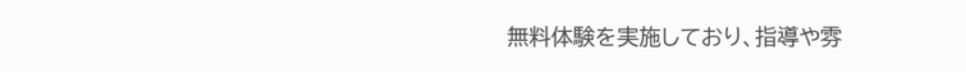無料体験を実施しており、指導や雰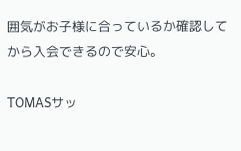囲気がお子様に合っているか確認してから入会できるので安心。

TOMASサッ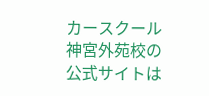カースクール神宮外苑校の公式サイトは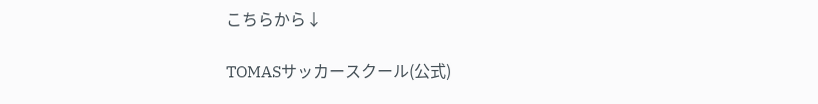こちらから↓

TOMASサッカースクール(公式)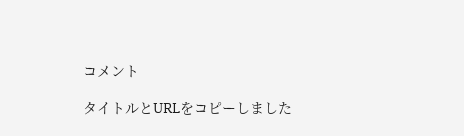コメント

タイトルとURLをコピーしました